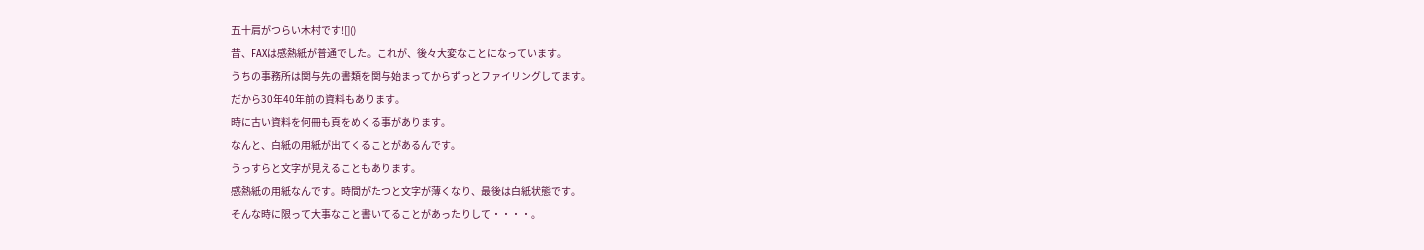五十肩がつらい木村です![]()
昔、FAXは感熱紙が普通でした。これが、後々大変なことになっています。
うちの事務所は関与先の書類を関与始まってからずっとファイリングしてます。
だから30年40年前の資料もあります。
時に古い資料を何冊も頁をめくる事があります。
なんと、白紙の用紙が出てくることがあるんです。
うっすらと文字が見えることもあります。
感熱紙の用紙なんです。時間がたつと文字が薄くなり、最後は白紙状態です。
そんな時に限って大事なこと書いてることがあったりして・・・・。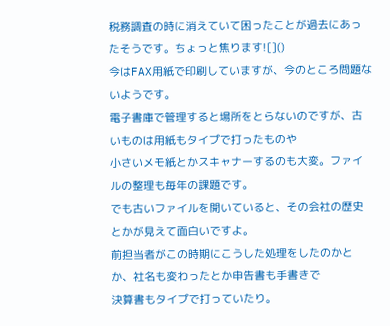税務調査の時に消えていて困ったことが過去にあったそうです。ちょっと焦ります![]()
今はFAX用紙で印刷していますが、今のところ問題ないようです。
電子書庫で管理すると場所をとらないのですが、古いものは用紙もタイプで打ったものや
小さいメモ紙とかスキャナーするのも大変。ファイルの整理も毎年の課題です。
でも古いファイルを開いていると、その会社の歴史とかが見えて面白いですよ。
前担当者がこの時期にこうした処理をしたのかとか、社名も変わったとか申告書も手書きで
決算書もタイプで打っていたり。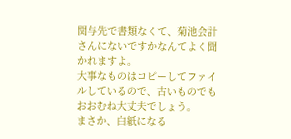関与先で書類なくて、菊池会計さんにないですかなんてよく聞かれますよ。
大事なものはコピーしてファイルしているので、古いものでもおおむね大丈夫でしょう。
まさか、白紙になる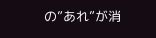の”あれ”が消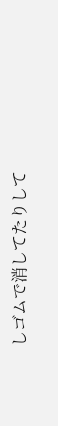しゴムで消してたりして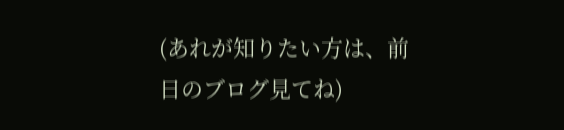(あれが知りたい方は、前日のブログ見てね)